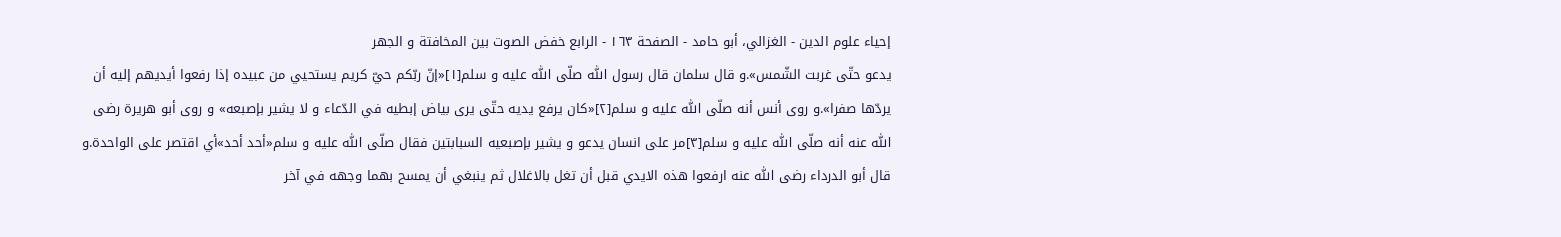إحياء علوم الدين - الغزالي، أبو حامد - الصفحة ١٦٣ - الرابع خفض الصوت بين المخافتة و الجهر
يدعو حتّى غربت الشّمس».و قال سلمان قال رسول اللّٰه صلّى اللّٰه عليه و سلم[١]«إنّ ربّكم حيّ كريم يستحيي من عبيده إذا رفعوا أيديهم إليه أن يردّها صفرا».و روى أنس أنه صلّى اللّٰه عليه و سلم[٢]«كان يرفع يديه حتّى يرى بياض إبطيه في الدّعاء و لا يشير بإصبعه» و روى أبو هريرة رضى اللّٰه عنه أنه صلّى اللّٰه عليه و سلم[٣]مر على انسان يدعو و يشير بإصبعيه السبابتين فقال صلّى اللّٰه عليه و سلم«أحد أحد»أي اقتصر على الواحدة.و قال أبو الدرداء رضى اللّٰه عنه ارفعوا هذه الايدي قبل أن تغل بالاغلال ثم ينبغي أن يمسح بهما وجهه في آخر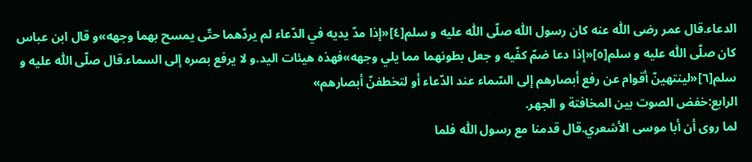الدعاء.قال عمر رضى اللّٰه عنه كان رسول اللّٰه صلّى اللّٰه عليه و سلم[٤]«إذا مدّ يديه في الدّعاء لم يردّهما حتّى يمسح بهما وجهه»و قال ابن عباس كان صلّى اللّٰه عليه و سلم[٥]«إذا دعا ضمّ كفّيه و جعل بطونهما مما يلي وجهه»فهذه هيئات اليد.و لا يرفع بصره إلى السماء.قال صلّى اللّٰه عليه و سلم[٦]«لينتهينّ أقوام عن رفع أبصارهم إلى السّماء عند الدّعاء أو لتخطفنّ أبصارهم»
الرابع:خفض الصوت بين المخافتة و الجهر.
لما روى أن أبا موسى الأشعري.قال قدمنا مع رسول اللّٰه فلما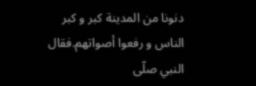دنونا من المدينة كبر و كبر الناس و رفعوا أصواتهم.فقال النبي صلّى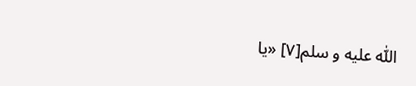اللّٰه عليه و سلم[٧] «يا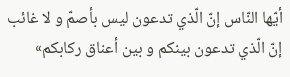أيّها النّاس إنّ الّذي تدعون ليس بأصمّ و لا غائب إنّ الّذي تدعون بينكم و بين أعناق ركابكم»